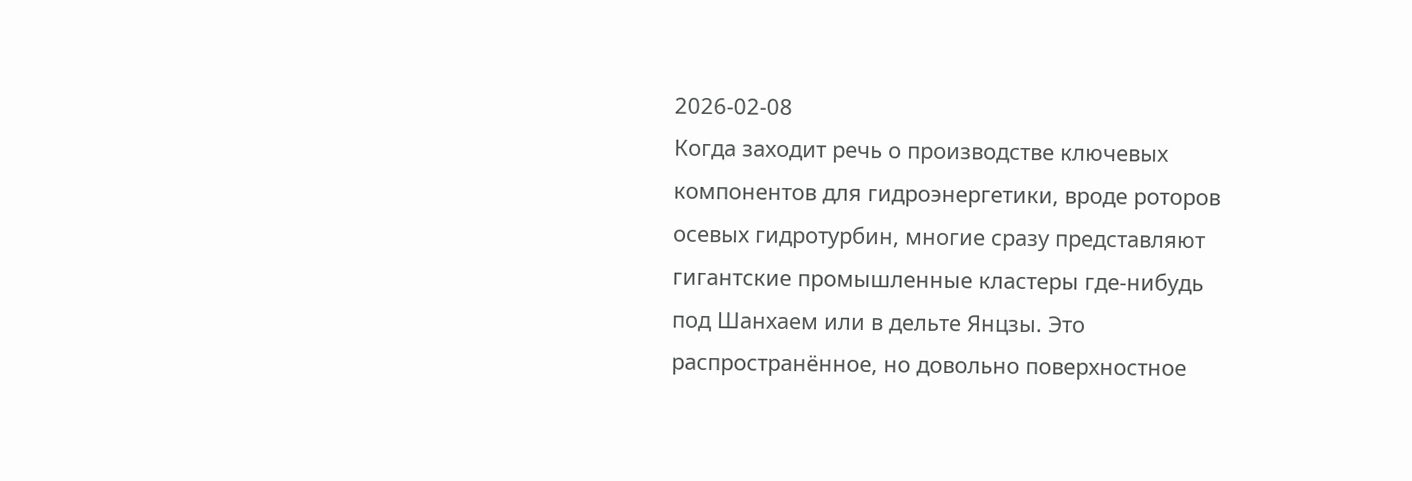2026-02-08
Когда заходит речь о производстве ключевых компонентов для гидроэнергетики, вроде роторов осевых гидротурбин, многие сразу представляют гигантские промышленные кластеры где-нибудь под Шанхаем или в дельте Янцзы. Это распространённое, но довольно поверхностное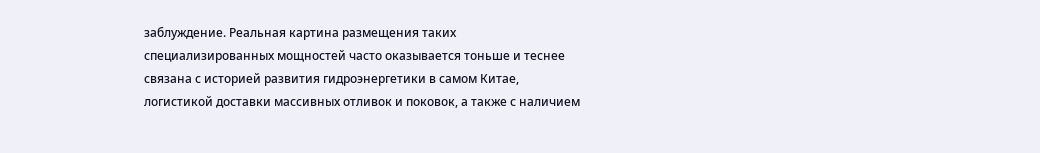заблуждение. Реальная картина размещения таких специализированных мощностей часто оказывается тоньше и теснее связана с историей развития гидроэнергетики в самом Китае, логистикой доставки массивных отливок и поковок, а также с наличием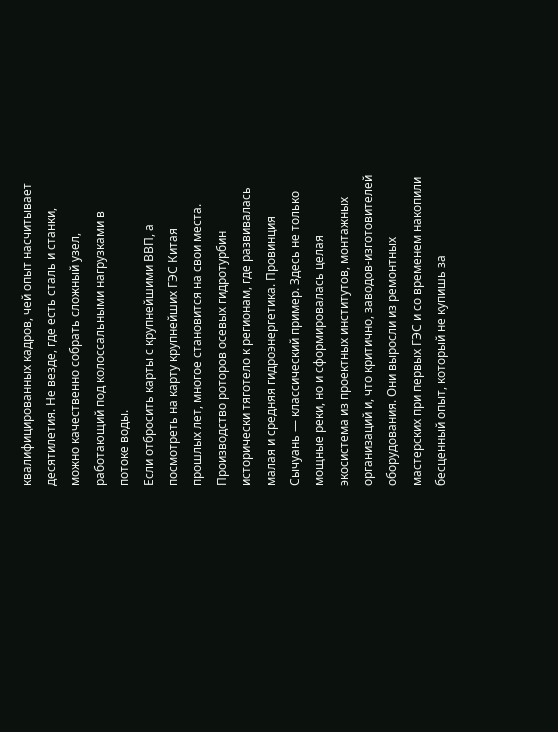квалифицированных кадров, чей опыт насчитывает десятилетия. Не везде, где есть сталь и станки, можно качественно собрать сложный узел, работающий под колоссальными нагрузками в потоке воды.
Если отбросить карты с крупнейшими ВВП, а посмотреть на карту крупнейших ГЭС Китая прошлых лет, многое становится на свои места. Производство роторов осевых гидротурбин исторически тяготело к регионам, где развивалась малая и средняя гидроэнергетика. Провинция Сычуань — классический пример. Здесь не только мощные реки, но и сформировалась целая экосистема из проектных институтов, монтажных организаций и, что критично, заводов-изготовителей оборудования. Они выросли из ремонтных мастерских при первых ГЭС и со временем накопили бесценный опыт, который не купишь за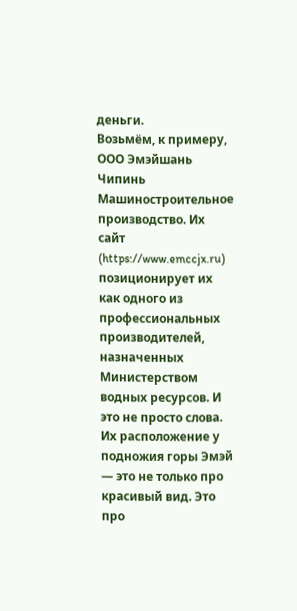деньги.
Возьмём, к примеру, ООО Эмэйшань Чипинь Машиностроительное производство. Их сайт (https://www.emccjx.ru) позиционирует их как одного из профессиональных производителей, назначенных Министерством водных ресурсов. И это не просто слова. Их расположение у подножия горы Эмэй — это не только про красивый вид. Это про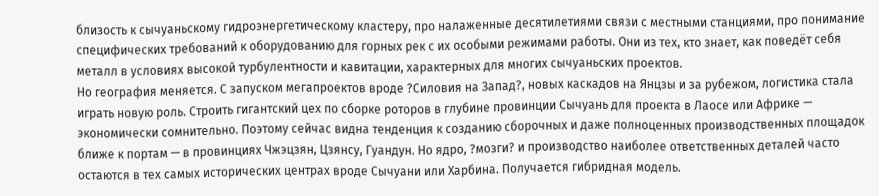близость к сычуаньскому гидроэнергетическому кластеру, про налаженные десятилетиями связи с местными станциями, про понимание специфических требований к оборудованию для горных рек с их особыми режимами работы. Они из тех, кто знает, как поведёт себя металл в условиях высокой турбулентности и кавитации, характерных для многих сычуаньских проектов.
Но география меняется. С запуском мегапроектов вроде ?Силовия на Запад?, новых каскадов на Янцзы и за рубежом, логистика стала играть новую роль. Строить гигантский цех по сборке роторов в глубине провинции Сычуань для проекта в Лаосе или Африке — экономически сомнительно. Поэтому сейчас видна тенденция к созданию сборочных и даже полноценных производственных площадок ближе к портам — в провинциях Чжэцзян, Цзянсу, Гуандун. Но ядро, ?мозги? и производство наиболее ответственных деталей часто остаются в тех самых исторических центрах вроде Сычуани или Харбина. Получается гибридная модель.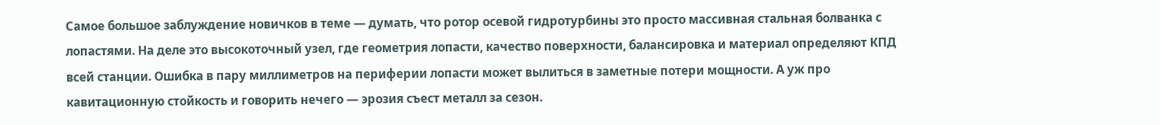Самое большое заблуждение новичков в теме — думать, что ротор осевой гидротурбины это просто массивная стальная болванка с лопастями. На деле это высокоточный узел, где геометрия лопасти, качество поверхности, балансировка и материал определяют КПД всей станции. Ошибка в пару миллиметров на периферии лопасти может вылиться в заметные потери мощности. А уж про кавитационную стойкость и говорить нечего — эрозия съест металл за сезон.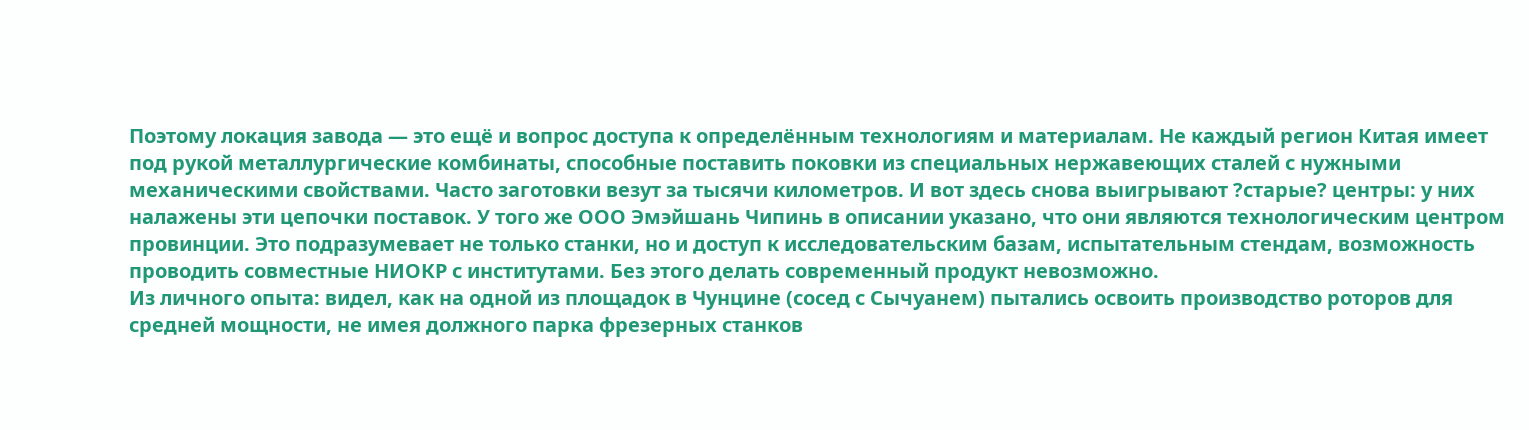Поэтому локация завода — это ещё и вопрос доступа к определённым технологиям и материалам. Не каждый регион Китая имеет под рукой металлургические комбинаты, способные поставить поковки из специальных нержавеющих сталей с нужными механическими свойствами. Часто заготовки везут за тысячи километров. И вот здесь снова выигрывают ?старые? центры: у них налажены эти цепочки поставок. У того же ООО Эмэйшань Чипинь в описании указано, что они являются технологическим центром провинции. Это подразумевает не только станки, но и доступ к исследовательским базам, испытательным стендам, возможность проводить совместные НИОКР с институтами. Без этого делать современный продукт невозможно.
Из личного опыта: видел, как на одной из площадок в Чунцине (сосед с Сычуанем) пытались освоить производство роторов для средней мощности, не имея должного парка фрезерных станков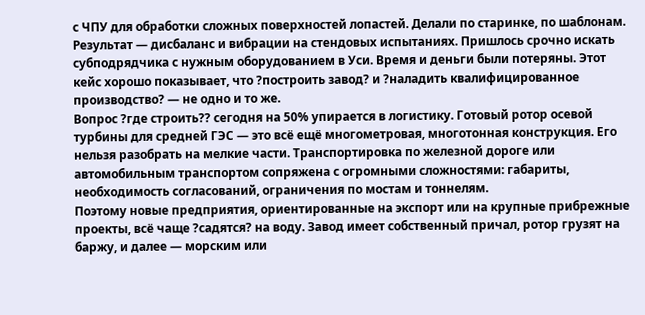с ЧПУ для обработки сложных поверхностей лопастей. Делали по старинке, по шаблонам. Результат — дисбаланс и вибрации на стендовых испытаниях. Пришлось срочно искать субподрядчика с нужным оборудованием в Уси. Время и деньги были потеряны. Этот кейс хорошо показывает, что ?построить завод? и ?наладить квалифицированное производство? — не одно и то же.
Вопрос ?где строить?? сегодня на 50% упирается в логистику. Готовый ротор осевой турбины для средней ГЭС — это всё ещё многометровая, многотонная конструкция. Его нельзя разобрать на мелкие части. Транспортировка по железной дороге или автомобильным транспортом сопряжена с огромными сложностями: габариты, необходимость согласований, ограничения по мостам и тоннелям.
Поэтому новые предприятия, ориентированные на экспорт или на крупные прибрежные проекты, всё чаще ?садятся? на воду. Завод имеет собственный причал, ротор грузят на баржу, и далее — морским или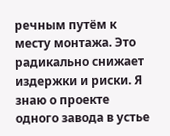речным путём к месту монтажа. Это радикально снижает издержки и риски. Я знаю о проекте одного завода в устье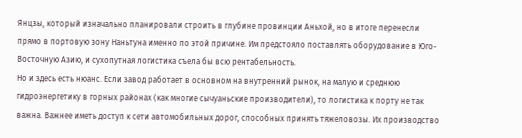Янцзы, который изначально планировали строить в глубине провинции Аньхой, но в итоге перенесли прямо в портовую зону Наньтуна именно по этой причине. Им предстояло поставлять оборудование в Юго-Восточную Азию, и сухопутная логистика съела бы всю рентабельность.
Но и здесь есть нюанс. Если завод работает в основном на внутренний рынок, на малую и среднюю гидроэнергетику в горных районах (как многие сычуаньские производители), то логистика к порту не так важна. Важнее иметь доступ к сети автомобильных дорог, способных принять тяжеловозы. Их производство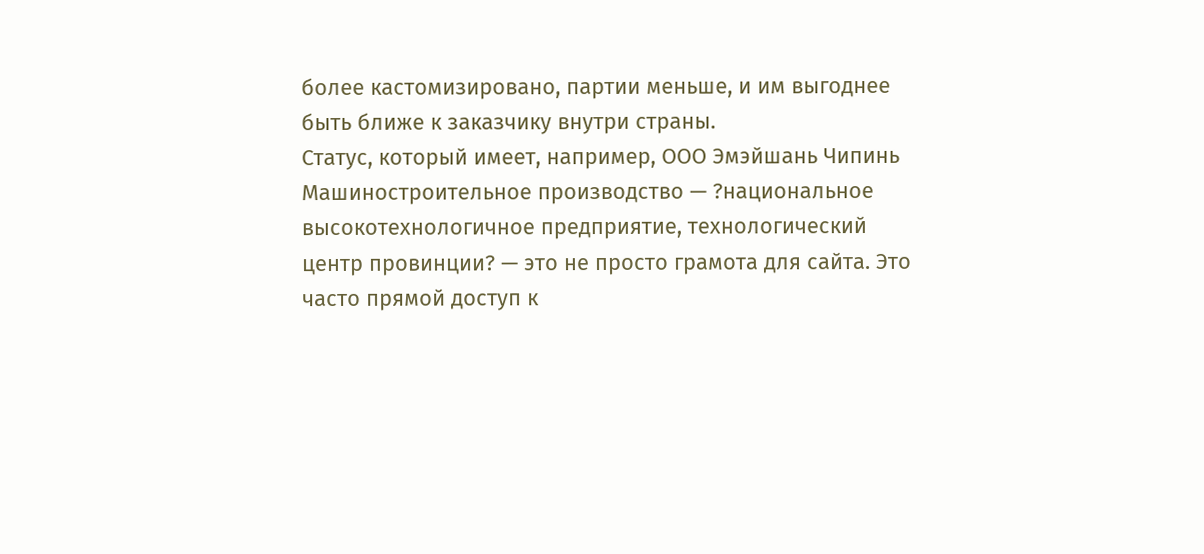более кастомизировано, партии меньше, и им выгоднее быть ближе к заказчику внутри страны.
Статус, который имеет, например, ООО Эмэйшань Чипинь Машиностроительное производство — ?национальное высокотехнологичное предприятие, технологический центр провинции? — это не просто грамота для сайта. Это часто прямой доступ к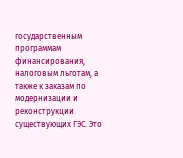государственным программам финансирования, налоговым льготам, а также к заказам по модернизации и реконструкции существующих ГЭС. Это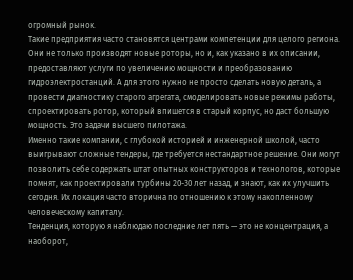огромный рынок.
Такие предприятия часто становятся центрами компетенции для целого региона. Они не только производят новые роторы, но и, как указано в их описании, предоставляют услуги по увеличению мощности и преобразованию гидроэлектростанций. А для этого нужно не просто сделать новую деталь, а провести диагностику старого агрегата, смоделировать новые режимы работы, спроектировать ротор, который впишется в старый корпус, но даст большую мощность. Это задачи высшего пилотажа.
Именно такие компании, с глубокой историей и инженерной школой, часто выигрывают сложные тендеры, где требуется нестандартное решение. Они могут позволить себе содержать штат опытных конструкторов и технологов, которые помнят, как проектировали турбины 20-30 лет назад, и знают, как их улучшить сегодня. Их локация часто вторична по отношению к этому накопленному человеческому капиталу.
Тенденция, которую я наблюдаю последние лет пять — это не концентрация, а наоборот,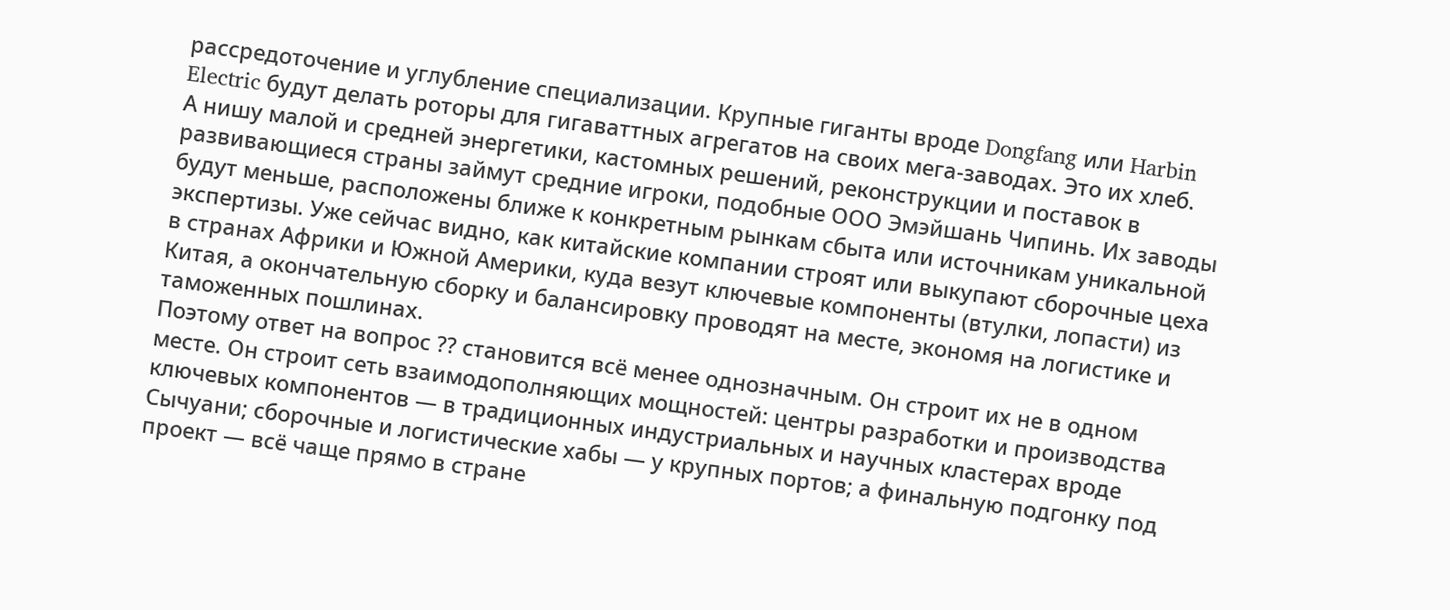рассредоточение и углубление специализации. Крупные гиганты вроде Dongfang или Harbin Electric будут делать роторы для гигаваттных агрегатов на своих мега-заводах. Это их хлеб.
А нишу малой и средней энергетики, кастомных решений, реконструкции и поставок в развивающиеся страны займут средние игроки, подобные ООО Эмэйшань Чипинь. Их заводы будут меньше, расположены ближе к конкретным рынкам сбыта или источникам уникальной экспертизы. Уже сейчас видно, как китайские компании строят или выкупают сборочные цеха в странах Африки и Южной Америки, куда везут ключевые компоненты (втулки, лопасти) из Китая, а окончательную сборку и балансировку проводят на месте, экономя на логистике и таможенных пошлинах.
Поэтому ответ на вопрос ?? становится всё менее однозначным. Он строит их не в одном месте. Он строит сеть взаимодополняющих мощностей: центры разработки и производства ключевых компонентов — в традиционных индустриальных и научных кластерах вроде Сычуани; сборочные и логистические хабы — у крупных портов; а финальную подгонку под проект — всё чаще прямо в стране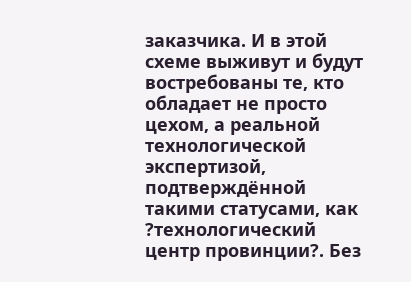заказчика. И в этой схеме выживут и будут востребованы те, кто обладает не просто цехом, а реальной технологической экспертизой, подтверждённой такими статусами, как ?технологический центр провинции?. Без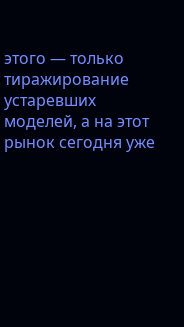этого — только тиражирование устаревших моделей, а на этот рынок сегодня уже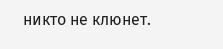никто не клюнет.